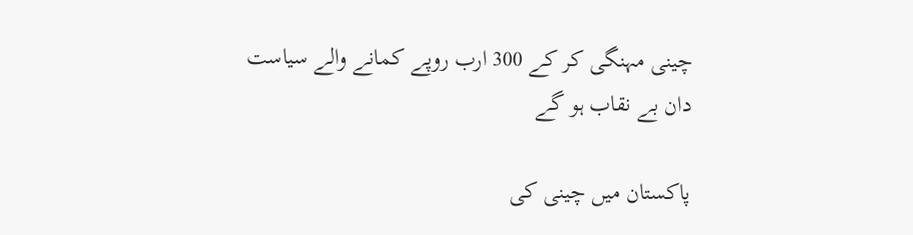چینی مہنگی کر کے 300 ارب روپے کمانے والے سیاست دان بے نقاب ہو گے

پاکستان میں چینی کی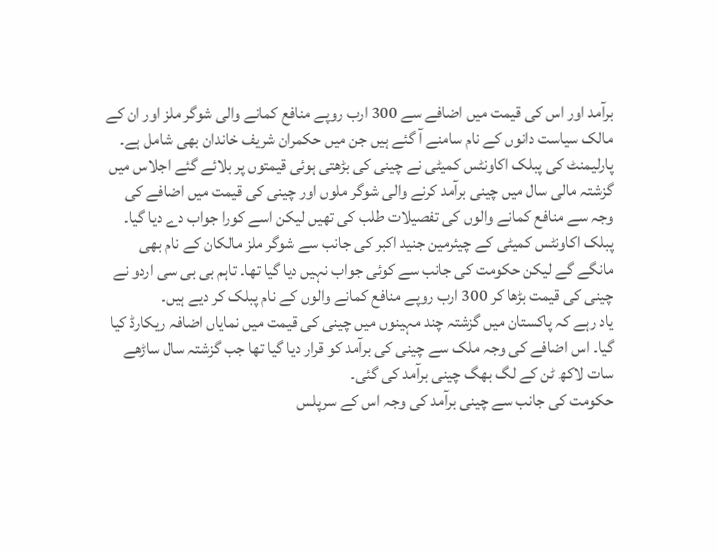برآمد اور اس کی قیمت میں اضافے سے 300 ارب روپے منافع کمانے والی شوگر ملز اور ان کے مالک سیاست دانوں کے نام سامنے آ گئے ہیں جن میں حکمران شریف خاندان بھی شامل ہے۔
پارلیمنٹ کی پبلک اکاونٹس کمیٹی نے چینی کی بڑھتی ہوئی قیمتوں پر بلائے گئے اجلاس میں گزشتہ مالی سال میں چینی برآمد کرنے والی شوگر ملوں اور چینی کی قیمت میں اضافے کی وجہ سے منافع کمانے والوں کی تفصیلات طلب کی تھیں لیکن اسے کورا جواب دے دیا گیا۔ پبلک اکاونٹس کمیٹی کے چیئرمین جنید اکبر کی جانب سے شوگر ملز مالکان کے نام بھی مانگے گے لیکن حکومت کی جانب سے کوئی جواب نہیں دیا گیا تھا۔ تاہم بی بی سی اردو نے چینی کی قیمت بڑھا کر 300 ارب روپے منافع کمانے والوں کے نام پبلک کر دیے ہیں۔
یاد رہے کہ پاکستان میں گزشتہ چند مہینوں میں چینی کی قیمت میں نمایاں اضافہ ریکارڈ کیا گیا۔ اس اضافے کی وجہ ملک سے چینی کی برآمد کو قرار دیا گیا تھا جب گزشتہ سال ساڑھے سات لاکھ ٹن کے لگ بھگ چینی برآمد کی گئی۔
حکومت کی جانب سے چینی برآمد کی وجہ اس کے سرپلس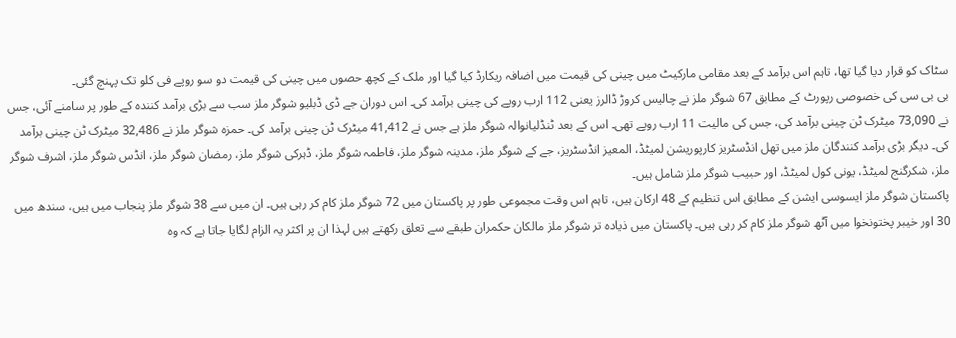سٹاک کو قرار دیا گیا تھا، تاہم اس برآمد کے بعد مقامی مارکیٹ میں چینی کی قیمت میں اضافہ ریکارڈ کیا گیا اور ملک کے کچھ حصوں میں چینی کی قیمت دو سو روپے فی کلو تک پہنچ گئی۔
بی بی سی کی خصوصی رپورٹ کے مطابق 67 شوگر ملز نے چالیس کروڑ ڈالرز یعنی 112 ارب روپے کی چینی برآمد کی۔ اس دوران جے ڈی ڈبلیو شوگر ملز سب سے بڑی برآمد کنندہ کے طور پر سامنے آئی، جس نے 73,090 میٹرک ٹن چینی برآمد کی، جس کی مالیت 11 ارب روپے تھی۔ اس کے بعد ٹنڈلیانوالہ شوگر ملز ہے جس نے 41,412 میٹرک ٹن چینی برآمد کی۔ حمزہ شوگر ملز نے 32,486 میٹرک ٹن چینی برآمد کی۔ دیگر بڑی برآمد کنندگان ملز میں تھل انڈسٹریز کارپوریشن لمیٹڈ، المعیز انڈسٹریز، جے کے شوگر ملز، مدینہ شوگر ملز، فاطمہ شوگر ملز، ڈہرکی شوگر ملز، رمضان شوگر ملز، انڈس شوگر ملز، اشرف شوگر ملز، شکرگنج لمیٹڈ، یونی کول لمیٹڈ، اور حبیب شوگر ملز شامل ہیں۔
پاکستان شوگر ملز ایسوسی ایشن کے مطابق اس تنظیم کے 48 ارکان ہیں، تاہم اس وقت مجموعی طور پر پاکستان میں 72 شوگر ملز کام کر رہی ہیں۔ ان میں سے 38 شوگر ملز پنجاب میں ہیں، سندھ میں 30 اور خیبر پختونخوا میں آٹھ شوگر ملز کام کر رہی ہیں۔ پاکستان میں ذیادہ تر شوگر ملز مالکان حکمران طبقے سے تعلق رکھتے ہیں لہذا ان پر اکثر یہ الزام لگایا جاتا ہے کہ وہ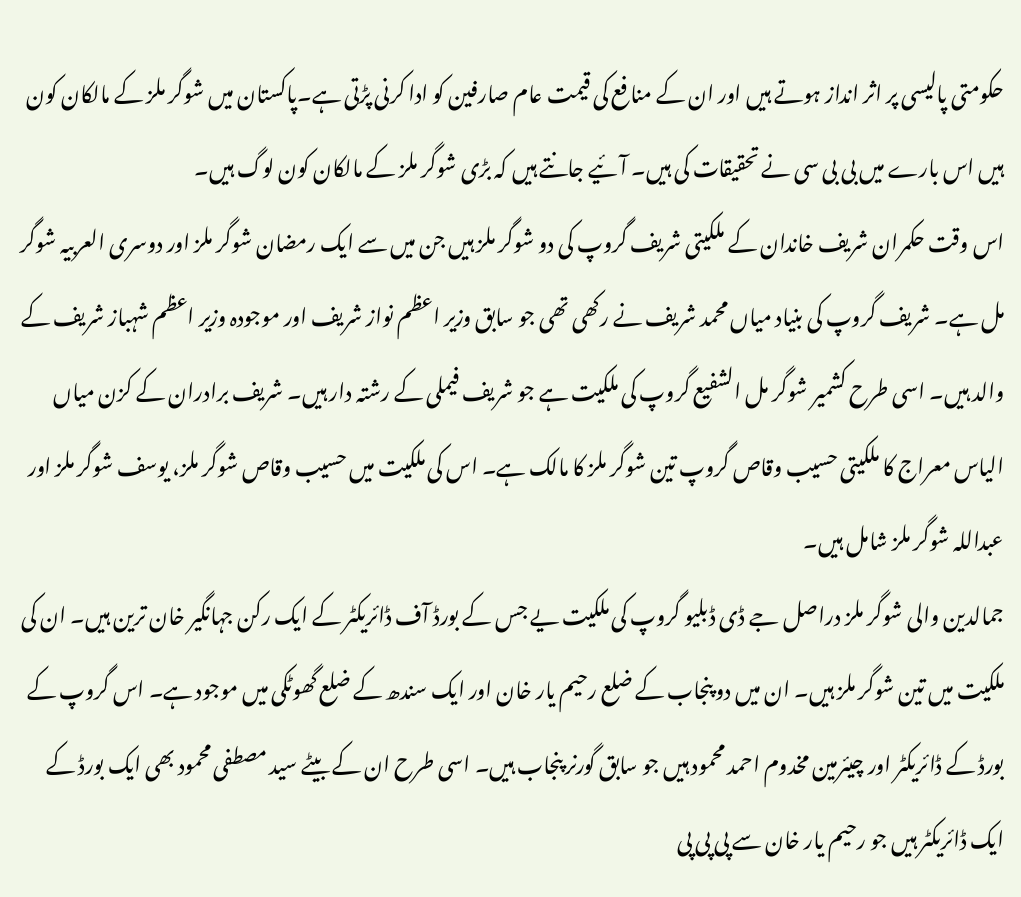حکومتی پالیسی پر اثر انداز ہوتے ہیں اور ان کے منافع کی قیمت عام صارفین کو ادا کرنی پڑتی ہے۔پاکستان میں شوگر ملز کے مالکان کون ہیں اس بارے میں بی بی سی نے تحقیقات کی ہیں۔ آئیے جانتے ہیں کہ بڑی شوگر ملز کے مالکان کون لوگ ہیں۔
اس وقت حکمران شریف خاندان کے ملکیتی شریف گروپ کی دو شوگر ملز ہیں جن میں سے ایک رمضان شوگر ملز اور دوسری العربیہ شوگر مل ہے۔ شریف گروپ کی بنیاد میاں محمد شریف نے رکھی تھی جو سابق وزیر اعظم نواز شریف اور موجودہ وزیر اعظم شہباز شریف کے والد ہیں۔ اسی طرح کشمیر شوگر مل الشفیع گروپ کی ملکیت ہے جو شریف فیملی کے رشتہ دار ہیں۔ شریف برادران کے کزن میاں الیاس معراج کا ملکیتی حسیب وقاص گروپ تین شوگر ملز کا مالک ہے۔ اس کی ملکیت میں حسیب وقاص شوگر ملز، یوسف شوگر ملز اور عبداللہ شوگر ملز شامل ہیں۔
جمالدین والی شوگر ملز دراصل جے ڈی ڈبلیو گروپ کی ملکیت یے جس کے بورڈ آف ڈائریکٹر کے ایک رکن جہانگیر خان ترین ہیں۔ ان کی ملکیت میں تین شوگر ملز ہیں۔ ان میں دو پنجاب کے ضلع رحیم یار خان اور ایک سندھ کے ضلع گھوٹکی میں موجود ہے۔ اس گروپ کے بورڈ کے ڈائریکٹر اور چیئرمین مخدوم احمد محمود ہیں جو سابق گورنر پنجاب ہیں۔ اسی طرح ان کے بیٹے سید مصطفی محمود بھی ایک بورڈ کے ایک ڈائریکٹر ہیں جو رحیم یار خان سے پی پی پی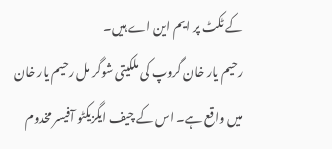کے ٹکٹ پر ایم این اے ہیں۔
رحیم یار خان گروپ کی ملکیتی شوگر مل رحیم یار خان میں واقع ہے۔ اس کے چیف ایگزیکٹو آفیسر مخدوم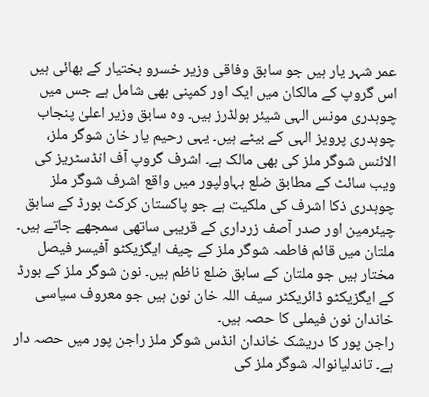عمر شہر یار ہیں جو سابق وفاقی وزیر خسرو بختیار کے بھائی ہیں اس گروپ کے مالکان میں ایک اور کمپنی بھی شامل ہے جس میں چوہدری مونس الہی شیئر ہولڈرز ہیں۔ وہ سابق وزیر اعلیٰ پنجاب چوہدری پرویز الہی کے بیٹے ہیں۔ یہی رحیم یار خان شوگر ملز، الائنس شوگر ملز کی بھی مالک ہے۔ اشرف گروپ آف انڈسٹریز کی ویب سائٹ کے مطابق ضلع بہاولپور میں واقع اشرف شوگر ملز چوہدری ذکا اشرف کی ملکیت ہے جو پاکستان کرکٹ بورڈ کے سابق چیئرمین اور صدر آصف زرداری کے قریبی ساتھی سمجھے جاتے ہیں۔
ملتان میں قائم فاطمہ شوگر ملز کے چیف ایگزیکٹو آفیسر فیصل مختار ہیں جو ملتان کے سابق ضلع ناظم ہیں۔ نون شوگر ملز کے بورڈ کے ایگزیکٹو ڈائریکٹر سیف اللہ خان نون ہیں جو معروف سیاسی خاندان نون فیملی کا حصہ ہیں۔
راجن پور کا دریشک خاندان انڈس شوگر ملز راجن پور میں حصہ دار ہے۔ تاندلیانوالہ شوگر ملز کی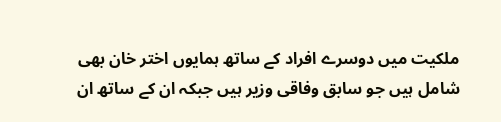ملکیت میں دوسرے افراد کے ساتھ ہمایوں اختر خان بھی شامل ہیں جو سابق وفاقی وزیر ہیں جبکہ ان کے ساتھ ان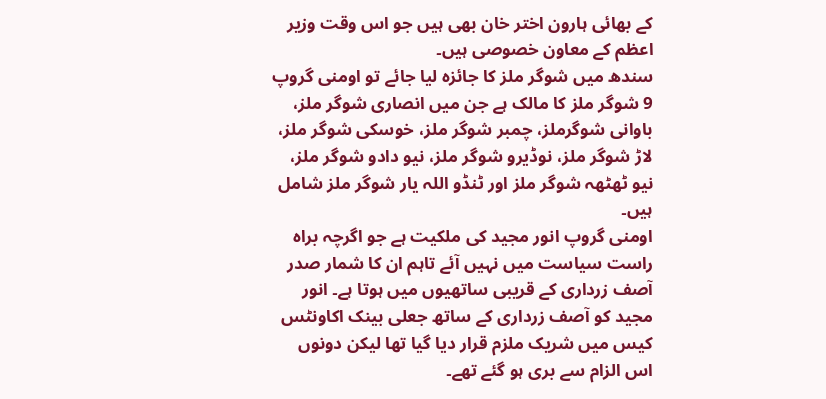کے بھائی ہارون اختر خان بھی ہیں جو اس وقت وزیر اعظم کے معاون خصوصی ہیں۔
سندھ میں شوگر ملز کا جائزہ لیا جائے تو اومنی گروپ 9 شوگر ملز کا مالک ہے جن میں انصاری شوگر ملز، باوانی شوگرملز، چمبر شوگر ملز، خوسکی شوگر ملز، لاڑ شوگر ملز، نوڈیرو شوگر ملز، نیو دادو شوگر ملز، نیو ٹھٹھہ شوگر ملز اور ٹنڈو اللہ یار شوگر ملز شامل ہیں۔
اومنی گروپ انور مجید کی ملکیت ہے جو اگرچہ براہ راست سیاست میں نہیں آئے تاہم ان کا شمار صدر آصف زرداری کے قریبی ساتھیوں میں ہوتا ہے۔ انور مجید کو آصف زرداری کے ساتھ جعلی بینک اکاونٹس کیس میں شریک ملزم قرار دیا گیا تھا لیکن دونوں اس الزام سے بری ہو گئے تھے۔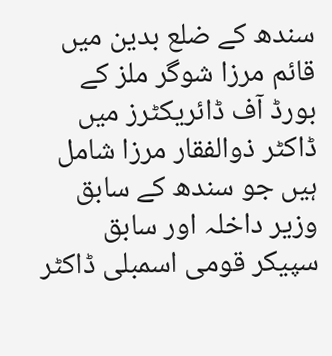سندھ کے ضلع بدین میں قائم مرزا شوگر ملز کے بورڈ آف ڈائریکٹرز میں ڈاکٹر ذوالفقار مرزا شامل ہیں جو سندھ کے سابق وزیر داخلہ اور سابق سپیکر قومی اسمبلی ڈاکٹر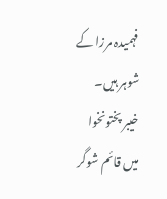فہمیدہ مرزا کے شوہر ہیں۔
خیبر پختونخوا میں قائم شوگر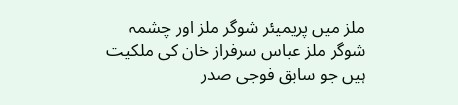ملز میں پریمیئر شوگر ملز اور چشمہ شوگر ملز عباس سرفراز خان کی ملکیت ہیں جو سابق فوجی صدر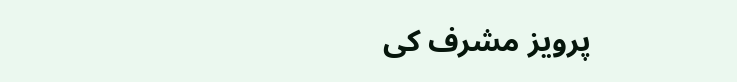پرویز مشرف کی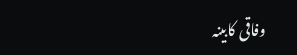وفاقی کابینہ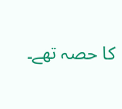کا حصہ تھے۔